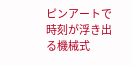ピンアートで時刻が浮き出る機械式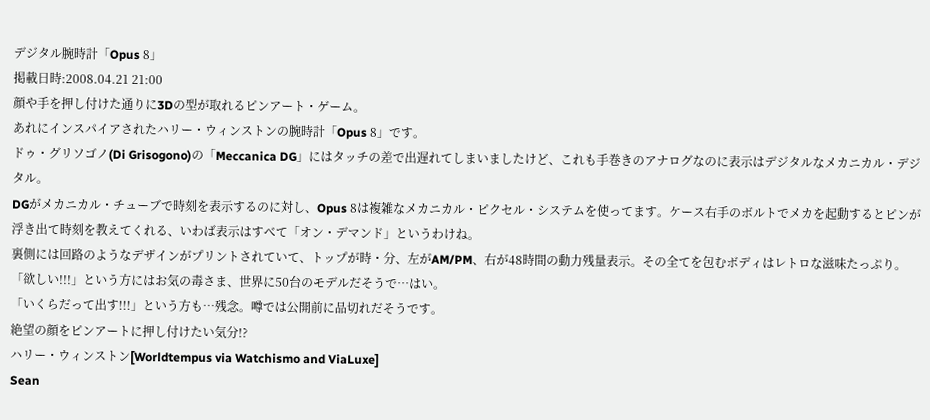デジタル腕時計「Opus 8」
掲載日時:2008.04.21 21:00
顔や手を押し付けた通りに3Dの型が取れるピンアート・ゲーム。
あれにインスパイアされたハリー・ウィンストンの腕時計「Opus 8」です。
ドゥ・グリソゴノ(Di Grisogono)の「Meccanica DG」にはタッチの差で出遅れてしまいましたけど、これも手巻きのアナログなのに表示はデジタルなメカニカル・デジタル。
DGがメカニカル・チューブで時刻を表示するのに対し、Opus 8は複雑なメカニカル・ピクセル・システムを使ってます。ケース右手のボルトでメカを起動するとピンが浮き出て時刻を教えてくれる、いわば表示はすべて「オン・デマンド」というわけね。
裏側には回路のようなデザインがプリントされていて、トップが時・分、左がAM/PM、右が48時間の動力残量表示。その全てを包むボディはレトロな滋味たっぷり。
「欲しい!!!」という方にはお気の毒さま、世界に50台のモデルだそうで…はい。
「いくらだって出す!!!」という方も…残念。噂では公開前に品切れだそうです。
絶望の顔をピンアートに押し付けたい気分!?
ハリー・ウィンストン[Worldtempus via Watchismo and ViaLuxe]
Sean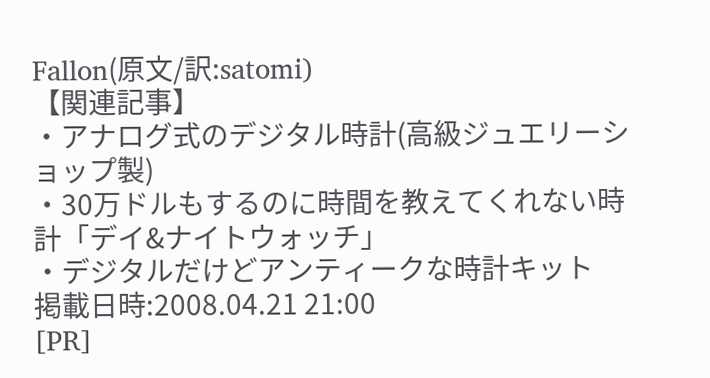Fallon(原文/訳:satomi)
【関連記事】
・アナログ式のデジタル時計(高級ジュエリーショップ製)
・30万ドルもするのに時間を教えてくれない時計「デイ&ナイトウォッチ」
・デジタルだけどアンティークな時計キット
掲載日時:2008.04.21 21:00
[PR]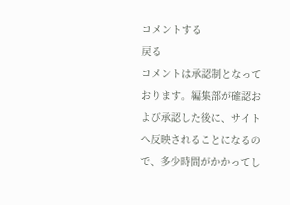コメントする
戻る
コメントは承認制となっております。編集部が確認および承認した後に、サイトへ反映されることになるので、多少時間がかかってし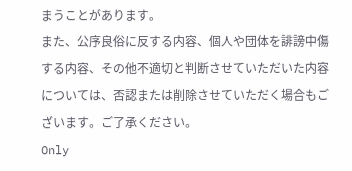まうことがあります。
また、公序良俗に反する内容、個人や団体を誹謗中傷する内容、その他不適切と判断させていただいた内容については、否認または削除させていただく場合もございます。ご了承ください。
Only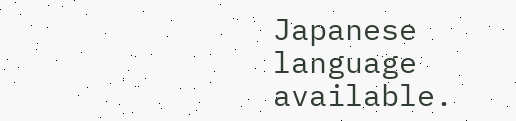Japanese language available.